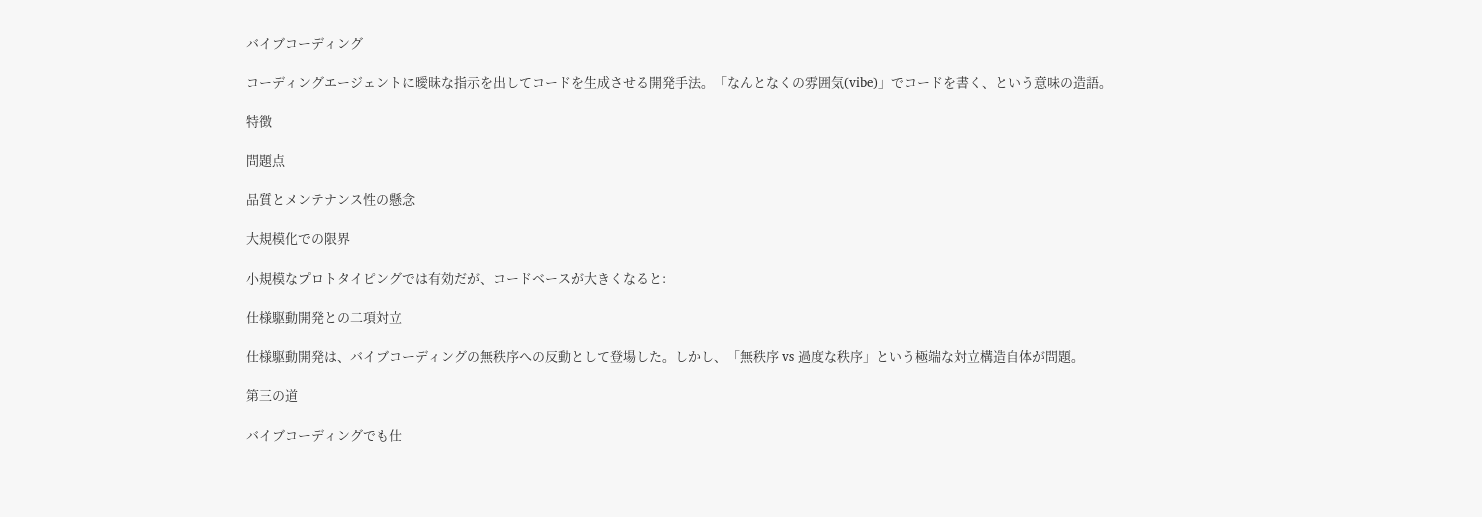バイブコーディング

コーディングエージェントに曖昧な指示を出してコードを生成させる開発手法。「なんとなくの雰囲気(vibe)」でコードを書く、という意味の造語。

特徴

問題点

品質とメンテナンス性の懸念

大規模化での限界

小規模なプロトタイピングでは有効だが、コードベースが大きくなると:

仕様駆動開発との二項対立

仕様駆動開発は、バイブコーディングの無秩序への反動として登場した。しかし、「無秩序 vs 過度な秩序」という極端な対立構造自体が問題。

第三の道

バイブコーディングでも仕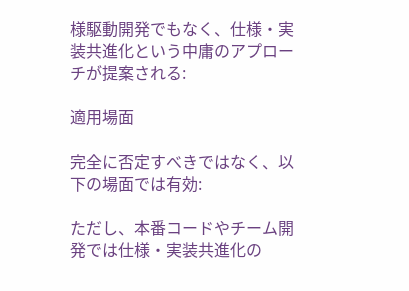様駆動開発でもなく、仕様・実装共進化という中庸のアプローチが提案される:

適用場面

完全に否定すべきではなく、以下の場面では有効:

ただし、本番コードやチーム開発では仕様・実装共進化の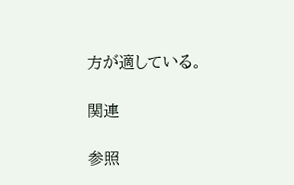方が適している。

関連

参照